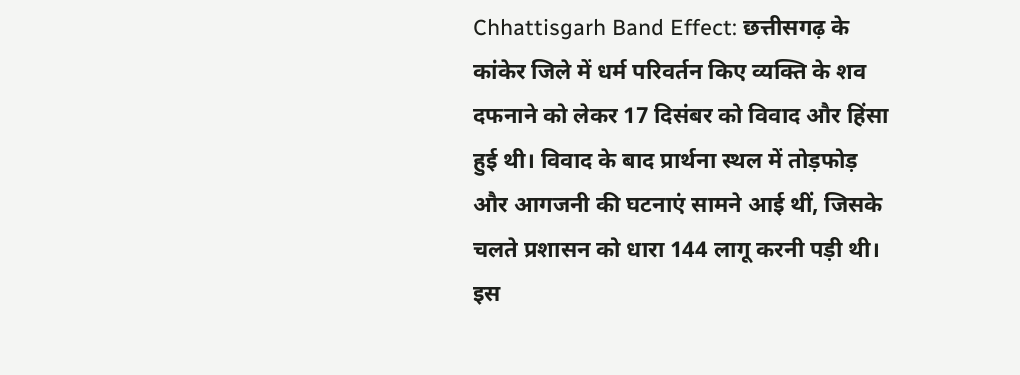Chhattisgarh Band Effect: छत्तीसगढ़ के कांकेर जिले में धर्म परिवर्तन किए व्यक्ति के शव दफनाने को लेकर 17 दिसंबर को विवाद और हिंसा हुई थी। विवाद के बाद प्रार्थना स्थल में तोड़फोड़ और आगजनी की घटनाएं सामने आई थीं, जिसके चलते प्रशासन को धारा 144 लागू करनी पड़ी थी। इस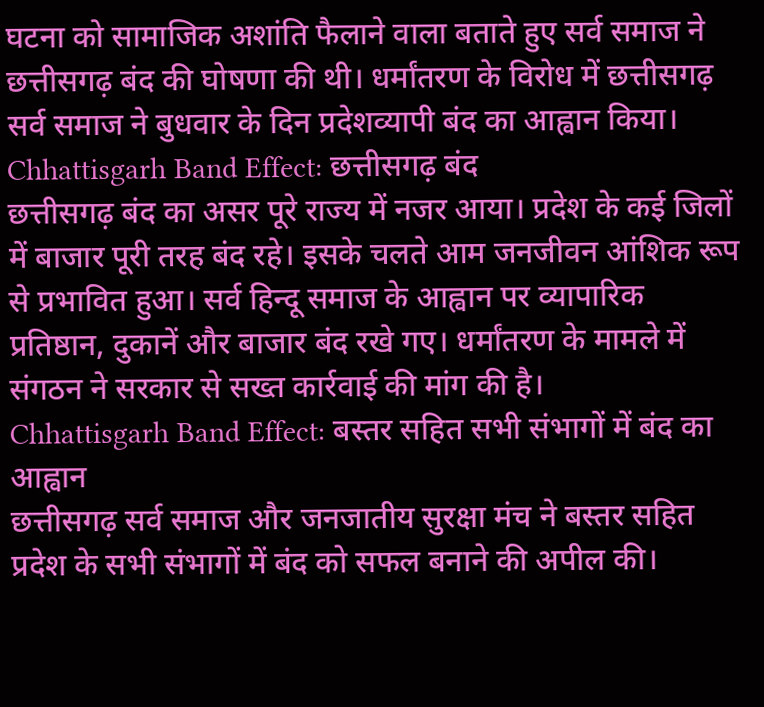घटना को सामाजिक अशांति फैलाने वाला बताते हुए सर्व समाज ने छत्तीसगढ़ बंद की घोषणा की थी। धर्मांतरण के विरोध में छत्तीसगढ़ सर्व समाज ने बुधवार के दिन प्रदेशव्यापी बंद का आह्वान किया।
Chhattisgarh Band Effect: छत्तीसगढ़ बंद
छत्तीसगढ़ बंद का असर पूरे राज्य में नजर आया। प्रदेश के कई जिलों में बाजार पूरी तरह बंद रहे। इसके चलते आम जनजीवन आंशिक रूप से प्रभावित हुआ। सर्व हिन्दू समाज के आह्वान पर व्यापारिक प्रतिष्ठान, दुकानें और बाजार बंद रखे गए। धर्मांतरण के मामले में संगठन ने सरकार से सख्त कार्रवाई की मांग की है।
Chhattisgarh Band Effect: बस्तर सहित सभी संभागों में बंद का आह्वान
छत्तीसगढ़ सर्व समाज और जनजातीय सुरक्षा मंच ने बस्तर सहित प्रदेश के सभी संभागों में बंद को सफल बनाने की अपील की।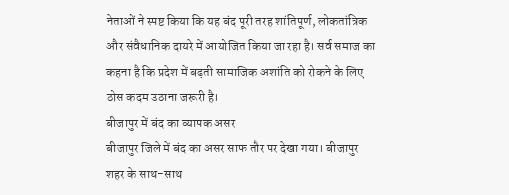नेताओं ने स्पष्ट किया कि यह बंद पूरी तरह शांतिपूर्ण, लोकतांत्रिक और संवैधानिक दायरे में आयोजित किया जा रहा है। सर्व समाज का कहना है कि प्रदेश में बढ़ती सामाजिक अशांति को रोकने के लिए ठोस कदम उठाना जरूरी है।
बीजापुर में बंद का व्यापक असर
बीजापुर जिले में बंद का असर साफ तौर पर देखा गया। बीजापुर शहर के साथ-साथ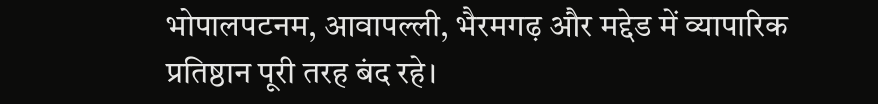भोपालपटनम, आवापल्ली, भैरमगढ़ और मद्देड में व्यापारिक प्रतिष्ठान पूरी तरह बंद रहे।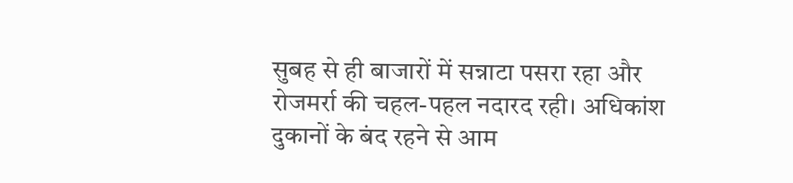सुबह से ही बाजारों में सन्नाटा पसरा रहा और रोजमर्रा की चहल-पहल नदारद रही। अधिकांश दुकानों के बंद रहने से आम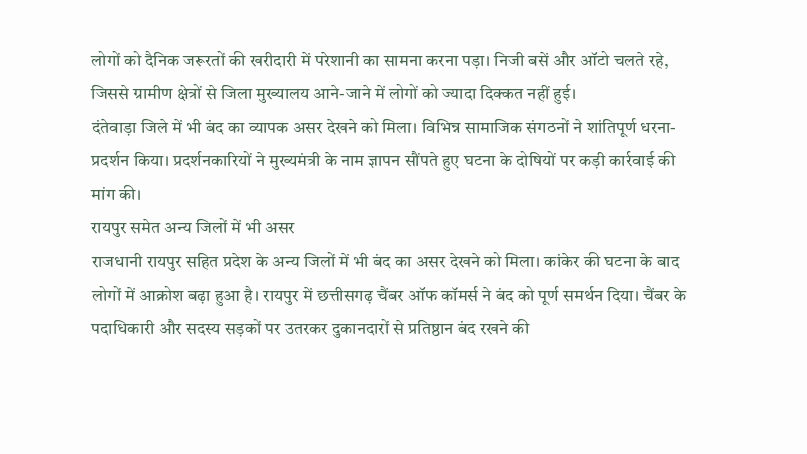लोगों को दैनिक जरूरतों की खरीदारी में परेशानी का सामना करना पड़ा। निजी बसें और ऑटो चलते रहे, जिससे ग्रामीण क्षेत्रों से जिला मुख्यालय आने-जाने में लोगों को ज्यादा दिक्कत नहीं हुई।
दंतेवाड़ा जिले में भी बंद का व्यापक असर देखने को मिला। विभिन्न सामाजिक संगठनों ने शांतिपूर्ण धरना-प्रदर्शन किया। प्रदर्शनकारियों ने मुख्यमंत्री के नाम ज्ञापन सौंपते हुए घटना के दोषियों पर कड़ी कार्रवाई की मांग की।
रायपुर समेत अन्य जिलों में भी असर
राजधानी रायपुर सहित प्रदेश के अन्य जिलों में भी बंद का असर देखने को मिला। कांकेर की घटना के बाद लोगों में आक्रोश बढ़ा हुआ है। रायपुर में छत्तीसगढ़ चैंबर ऑफ कॉमर्स ने बंद को पूर्ण समर्थन दिया। चैंबर के पदाधिकारी और सदस्य सड़कों पर उतरकर दुकानदारों से प्रतिष्ठान बंद रखने की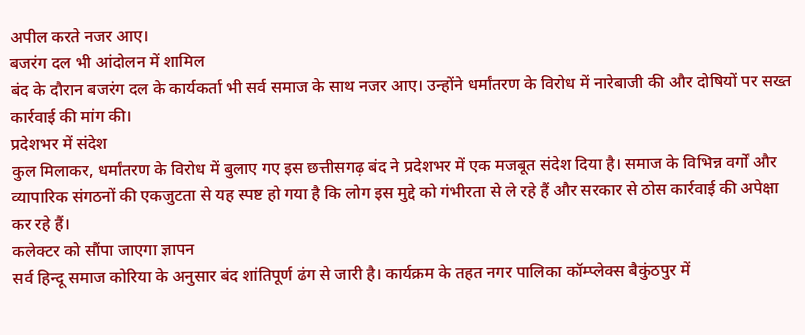अपील करते नजर आए।
बजरंग दल भी आंदोलन में शामिल
बंद के दौरान बजरंग दल के कार्यकर्ता भी सर्व समाज के साथ नजर आए। उन्होंने धर्मांतरण के विरोध में नारेबाजी की और दोषियों पर सख्त कार्रवाई की मांग की।
प्रदेशभर में संदेश
कुल मिलाकर, धर्मांतरण के विरोध में बुलाए गए इस छत्तीसगढ़ बंद ने प्रदेशभर में एक मजबूत संदेश दिया है। समाज के विभिन्न वर्गों और व्यापारिक संगठनों की एकजुटता से यह स्पष्ट हो गया है कि लोग इस मुद्दे को गंभीरता से ले रहे हैं और सरकार से ठोस कार्रवाई की अपेक्षा कर रहे हैं।
कलेक्टर को सौंपा जाएगा ज्ञापन
सर्व हिन्दू समाज कोरिया के अनुसार बंद शांतिपूर्ण ढंग से जारी है। कार्यक्रम के तहत नगर पालिका कॉम्प्लेक्स बैकुंठपुर में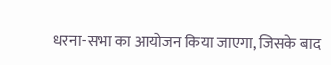धरना-सभा का आयोजन किया जाएगा, जिसके बाद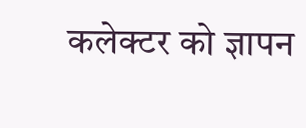कलेक्टर को ज्ञापन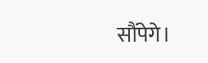सौंपेगे।